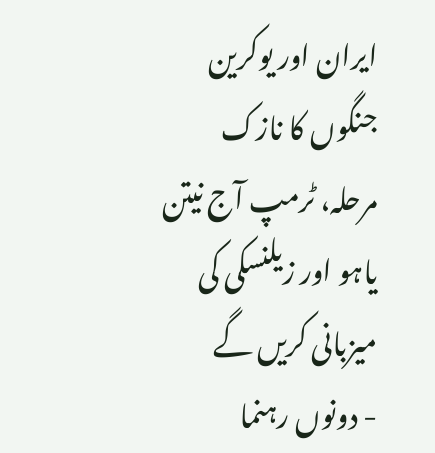ایران اور یوکرین جنگوں کا نازک مرحلہ، ٹرمپ آج نیتن یاہو اور زیلنسکی کی میزبانی کریں گے
- دونوں رہنما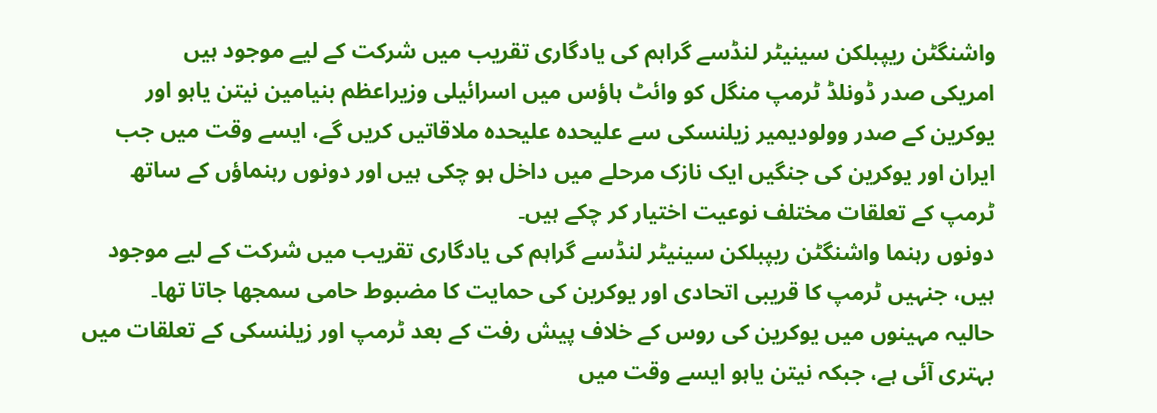واشنگٹن ریپبلکن سینیٹر لنڈسے گراہم کی یادگاری تقریب میں شرکت کے لیے موجود ہیں
امریکی صدر ڈونلڈ ٹرمپ منگل کو وائٹ ہاؤس میں اسرائیلی وزیراعظم بنیامین نیتن یاہو اور یوکرین کے صدر وولودیمیر زیلنسکی سے علیحدہ علیحدہ ملاقاتیں کریں گے، ایسے وقت میں جب ایران اور یوکرین کی جنگیں ایک نازک مرحلے میں داخل ہو چکی ہیں اور دونوں رہنماؤں کے ساتھ ٹرمپ کے تعلقات مختلف نوعیت اختیار کر چکے ہیں۔
دونوں رہنما واشنگٹن ریپبلکن سینیٹر لنڈسے گراہم کی یادگاری تقریب میں شرکت کے لیے موجود ہیں، جنہیں ٹرمپ کا قریبی اتحادی اور یوکرین کی حمایت کا مضبوط حامی سمجھا جاتا تھا۔
حالیہ مہینوں میں یوکرین کی روس کے خلاف پیش رفت کے بعد ٹرمپ اور زیلنسکی کے تعلقات میں بہتری آئی ہے، جبکہ نیتن یاہو ایسے وقت میں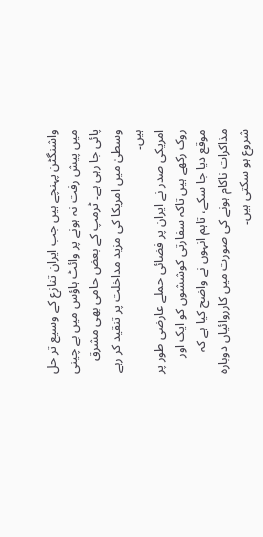واشنگٹن پہنچے ہیں جب ایران تنازع کے وسیع تر حل میں پیش رفت نہ ہونے پر وائٹ ہاؤس میں بے چینی پائی جا رہی ہے۔ ٹرمپ کے بعض حامی بھی مشرق وسطیٰ میں امریکا کی مزید مداخلت پر تنقید کر رہے ہیں۔
امریکی صدر نے ایران پر فضائی حملے عارضی طور پر روک رکھے ہیں تاکہ سفارتی کوششوں کو ایک اور موقع دیا جا سکے، تاہم انہوں نے واضح کیا ہے کہ مذاکرات ناکام ہونے کی صورت میں کارروائیاں دوبارہ شروع ہو سکتی ہیں۔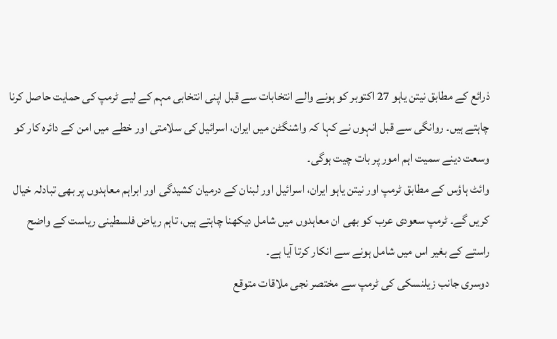ذرائع کے مطابق نیتن یاہو 27 اکتوبر کو ہونے والے انتخابات سے قبل اپنی انتخابی مہم کے لیے ٹرمپ کی حمایت حاصل کرنا چاہتے ہیں۔ روانگی سے قبل انہوں نے کہا کہ واشنگٹن میں ایران، اسرائیل کی سلامتی اور خطے میں امن کے دائرہ کار کو وسعت دینے سمیت اہم امور پر بات چیت ہوگی۔
وائٹ ہاؤس کے مطابق ٹرمپ اور نیتن یاہو ایران، اسرائیل اور لبنان کے درمیان کشیدگی اور ابراہم معاہدوں پر بھی تبادلہ خیال کریں گے۔ ٹرمپ سعودی عرب کو بھی ان معاہدوں میں شامل دیکھنا چاہتے ہیں، تاہم ریاض فلسطینی ریاست کے واضح راستے کے بغیر اس میں شامل ہونے سے انکار کرتا آیا ہے۔
دوسری جانب زیلنسکی کی ٹرمپ سے مختصر نجی ملاقات متوقع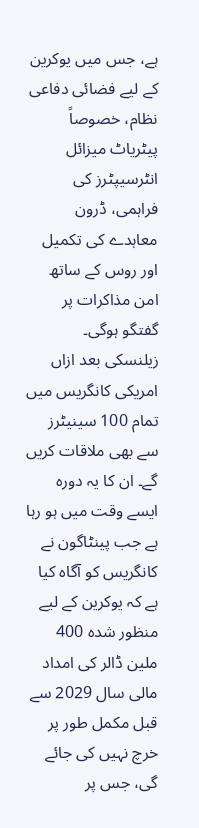ہے، جس میں یوکرین کے لیے فضائی دفاعی نظام، خصوصاً پیٹریاٹ میزائل انٹرسیپٹرز کی فراہمی، ڈرون معاہدے کی تکمیل اور روس کے ساتھ امن مذاکرات پر گفتگو ہوگی۔
زیلنسکی بعد ازاں امریکی کانگریس میں تمام 100 سینیٹرز سے بھی ملاقات کریں گے۔ ان کا یہ دورہ ایسے وقت میں ہو رہا ہے جب پینٹاگون نے کانگریس کو آگاہ کیا ہے کہ یوکرین کے لیے منظور شدہ 400 ملین ڈالر کی امداد مالی سال 2029 سے قبل مکمل طور پر خرچ نہیں کی جائے گی، جس پر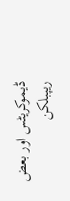ڈیموکریٹس اور بعض ریپبلکن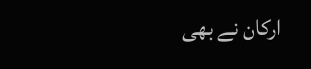ارکان نے بھی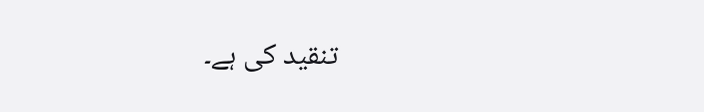تنقید کی ہے۔